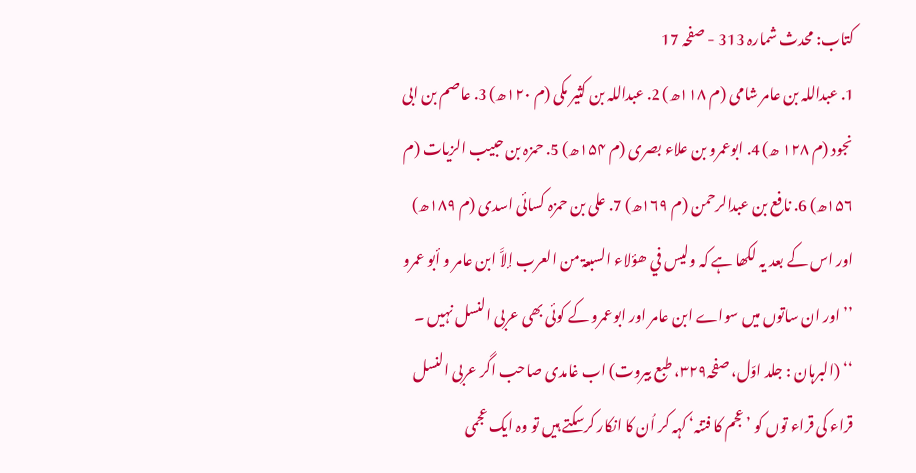کتاب: محدث شمارہ 313 - صفحہ 17
1. عبداللہ بن عامر شامی (م ۱۱۸ھ) 2. عبداللہ بن کثیر مکی (م ۱۲۰ھ) 3. عاصم بن ابی نجود (م ۱۲۸ ھ) 4. ابوعمرو بن علاء بصری (م ۱۵۴ھ) 5. حمزہ بن حبیب الزیات (م ۱۵۶ھ) 6. نافع بن عبدالرحمن (م ۱۶۹ھ) 7. علی بن حمزہ کسائی اسدی (م ۱۸۹ھ) اور اس کے بعد یہ لکھا ہے کہ ولیس في ھؤلاء السبعۃ من العرب إلاَّ ابن عامر و أبو عمرو ’’ اور ان ساتوں میں سواے ابن عامر اور ابوعمرو کے کوئی بھی عربی النسل نہیں ۔ ‘‘ (البرہان : جلد اوّل، صفحہ۳۲۹، طبع بیروت) اب غامدی صاحب اگر عربی النسل قراء کی قراء توں کو ’عجم کا فتنہ‘ کہہ کر اُن کا انکار کرسکتے ہیں تو وہ ایک عجمی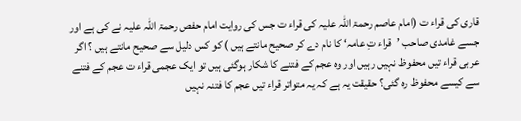قاری کی قراء ت (امام عاصم رحمۃ اللہ علیہ کی قراء ت جس کی روایت امام حفص رحمۃ اللہ علیہ نے کی ہے اور جسے غامدی صاحب ’قراء تِ عامہ‘ کا نام دے کر صحیح مانتے ہیں ) کو کس دلیل سے صحیح مانتے ہیں ؟ اگر عربی قراء تیں محفوظ نہیں رہیں اور وہ عجم کے فتنے کا شکار ہوگئی ہیں تو ایک عجمی قراء ت عجم کے فتنے سے کیسے محفوظ رہ گئی؟ حقیقت یہ ہے کہ یہ متواتر قراء تیں عجم کا فتنہ نہیں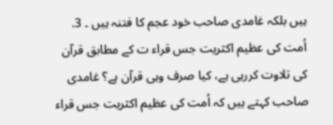ہیں بلکہ غامدی صاحب خود عجم کا فتنہ ہیں ۔ 3. اُمت کی عظیم اکثریت جس قراء ت کے مطابق قرآن کی تلاوت کررہی ہے، کیا صرف وہی قرآن ہے؟ غامدی صاحب کہتے ہیں کہ اُمت کی عظیم اکثریت جس قراء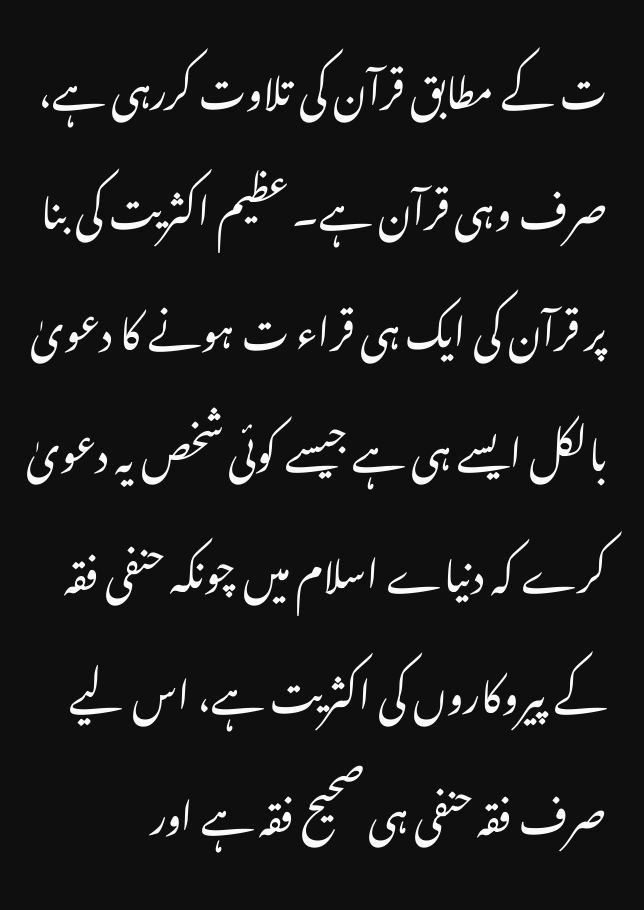ت کے مطابق قرآن کی تلاوت کررہی ہے، صرف وہی قرآن ہے۔ عظیم اکثریت کی بنا پر قرآن کی ایک ہی قراء ت ہونے کا دعویٰ بالکل ایسے ہی ہے جیسے کوئی شخص یہ دعویٰ کرے کہ دنیاے اسلام میں چونکہ حنفی فقہ کے پیروکاروں کی اکثریت ہے، اس لیے صرف فقہ حنفی ہی صحیح فقہ ہے اور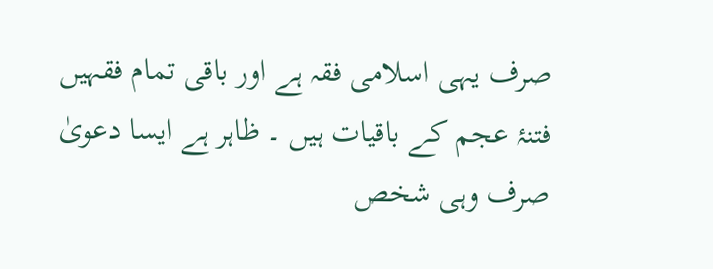صرف یہی اسلامی فقہ ہے اور باقی تمام فقہیں فتنۂ عجم کے باقیات ہیں ۔ ظاہر ہے ایسا دعویٰ صرف وہی شخص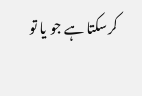کرسکتا ہے جو یا تو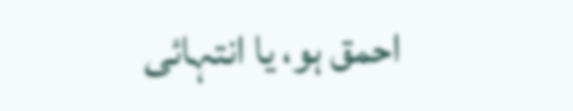احمق ہو، یا انتہائی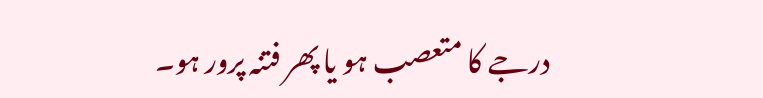درجے کا متعصب ہو یا پھر فتنہ پرور ہو۔